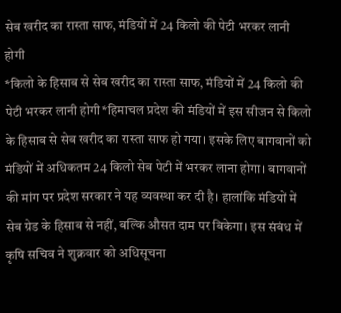सेब खरीद का रास्ता साफ, मंडियों में 24 किलो की पेटी भरकर लानी होगी
*किलो के हिसाब से सेब खरीद का रास्ता साफ, मंडियों में 24 किलो की पेटी भरकर लानी होगी*हिमाचल प्रदेश की मंडियों में इस सीजन से किलो के हिसाब से सेब खरीद का रास्ता साफ हो गया। इसके लिए बागवानों को मंडियों में अधिकतम 24 किलो सेब पेटी में भरकर लाना होगा। बागवानों की मांग पर प्रदेश सरकार ने यह व्यवस्था कर दी है। हालांकि मंडियों में सेब ग्रेड के हिसाब से नहीं, बल्कि औसत दाम पर बिकेगा। इस संबंध में कृषि सचिव ने शुक्रवार को अधिसूचना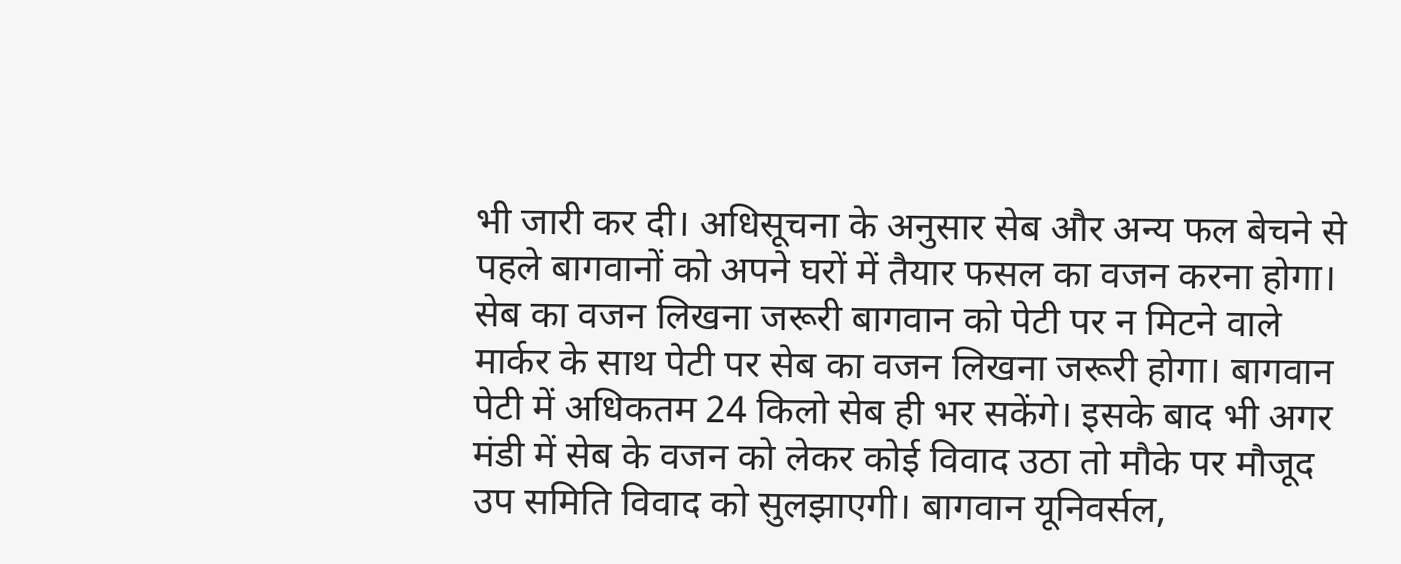भी जारी कर दी। अधिसूचना के अनुसार सेब और अन्य फल बेचने से पहले बागवानों को अपने घरों में तैयार फसल का वजन करना होगा। सेब का वजन लिखना जरूरी बागवान को पेटी पर न मिटने वाले मार्कर के साथ पेटी पर सेब का वजन लिखना जरूरी होगा। बागवान पेटी में अधिकतम 24 किलो सेब ही भर सकेंगे। इसके बाद भी अगर मंडी में सेब के वजन को लेकर कोई विवाद उठा तो मौके पर मौजूद उप समिति विवाद को सुलझाएगी। बागवान यूनिवर्सल,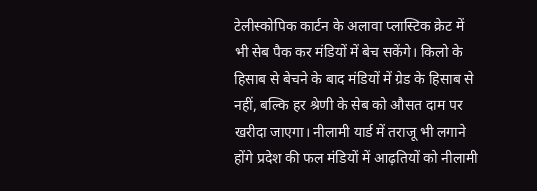टेलीस्कोपिक कार्टन के अलावा प्लास्टिक क्रेट में भी सेब पैक कर मंडियों में बेच सकेंगे। किलो के हिसाब से बेचने के बाद मंडियों में ग्रेड के हिसाब से नहीं, बल्कि हर श्रेणी के सेब को औसत दाम पर खरीदा जाएगा। नीलामी यार्ड में तराजू भी लगाने होंगे प्रदेश की फल मंडियों में आढ़तियों को नीलामी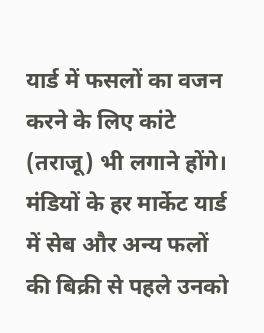यार्ड में फसलों का वजन करने के लिए कांटे (तराजू) भी लगाने होंगे। मंडियों के हर मार्केट यार्ड में सेब और अन्य फलों की बिक्री से पहले उनको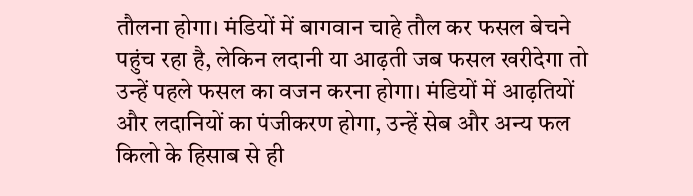तौलना होगा। मंडियों में बागवान चाहे तौल कर फसल बेचने पहुंच रहा है, लेकिन लदानी या आढ़ती जब फसल खरीदेगा तो उन्हें पहले फसल का वजन करना होगा। मंडियों में आढ़तियों और लदानियों का पंजीकरण होगा, उन्हें सेब और अन्य फल किलो के हिसाब से ही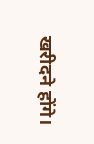खरीदने होंगे।